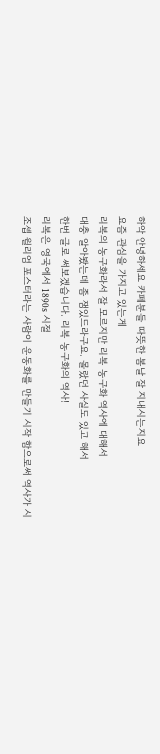하악 안녕하세요 카페분들 따뜻한 봄날 잘 지내시는지요
요즘 관심을 가지고 있는게
리복의 농구화라서 잘 모르지만 리복 농구화 역사에 대해서
대충 알아봤는데 좀 잼있드라구요. 몰랐던 사실도 있고 해서
한번 글로 써보겠습니다. 리복 농구화의 역사!
리복은 영국에서 1890s 시절
조셉 윌리엄 포스터라는 사람이 운동화를 만들기 시작 함으로써 역사가 시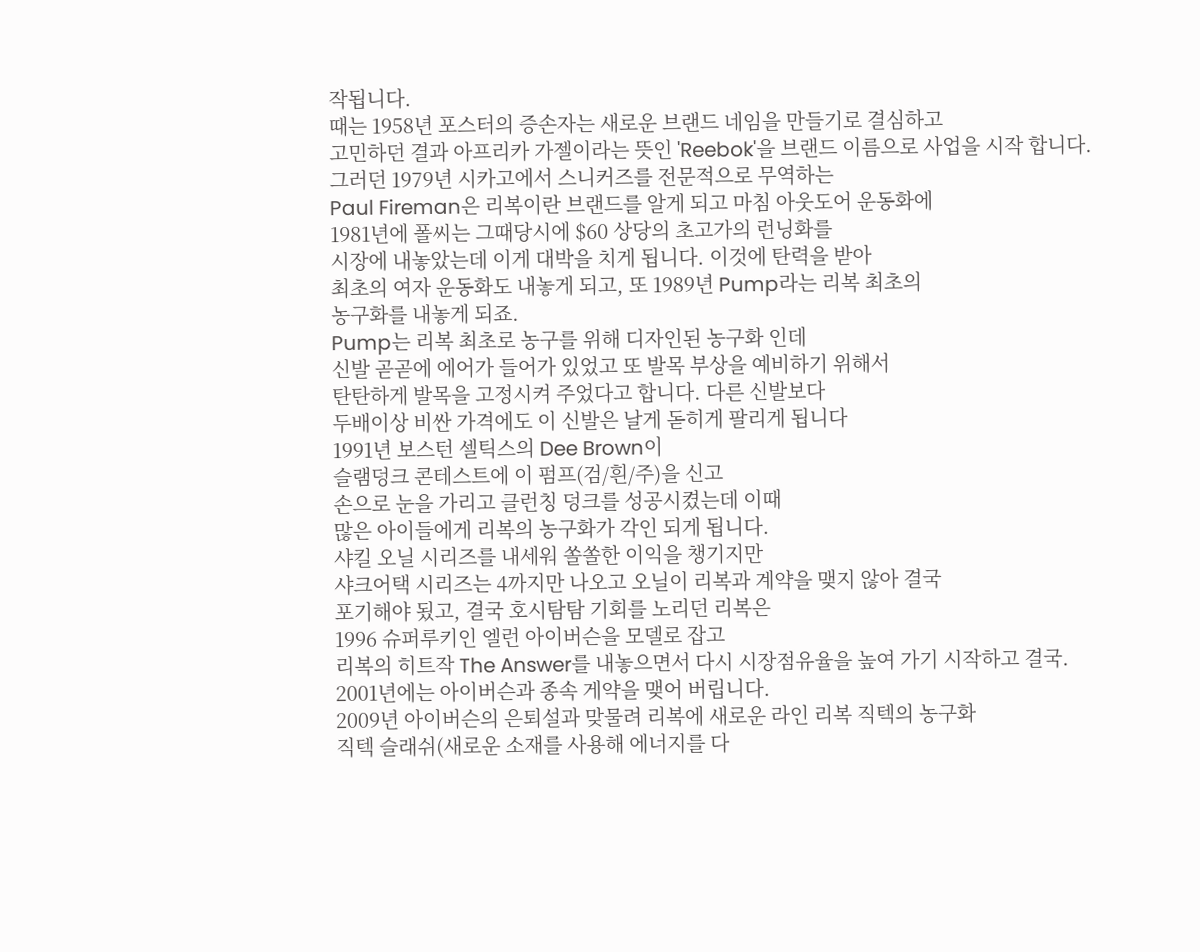작됩니다.
때는 1958년 포스터의 증손자는 새로운 브랜드 네임을 만들기로 결심하고
고민하던 결과 아프리카 가젤이라는 뜻인 'Reebok'을 브랜드 이름으로 사업을 시작 합니다.
그러던 1979년 시카고에서 스니커즈를 전문적으로 무역하는
Paul Fireman은 리복이란 브랜드를 알게 되고 마침 아웃도어 운동화에
1981년에 폴씨는 그때당시에 $60 상당의 초고가의 런닝화를
시장에 내놓았는데 이게 대박을 치게 됩니다. 이것에 탄력을 받아
최초의 여자 운동화도 내놓게 되고, 또 1989년 Pump라는 리복 최초의
농구화를 내놓게 되죠.
Pump는 리복 최초로 농구를 위해 디자인된 농구화 인데
신발 곧곧에 에어가 들어가 있었고 또 발목 부상을 예비하기 위해서
탄탄하게 발목을 고정시켜 주었다고 합니다. 다른 신발보다
두배이상 비싼 가격에도 이 신발은 날게 돋히게 팔리게 됩니다
1991년 보스턴 셀틱스의 Dee Brown이
슬램덩크 콘테스트에 이 펌프(검/흰/주)을 신고
손으로 눈을 가리고 클런칭 덩크를 성공시켰는데 이때
많은 아이들에게 리복의 농구화가 각인 되게 됩니다.
샤킬 오닐 시리즈를 내세워 쏠쏠한 이익을 챙기지만
샤크어택 시리즈는 4까지만 나오고 오닐이 리복과 계약을 맺지 않아 결국
포기해야 됬고, 결국 호시탐탐 기회를 노리던 리복은
1996 슈퍼루키인 엘런 아이버슨을 모델로 잡고
리복의 히트작 The Answer를 내놓으면서 다시 시장점유율을 높여 가기 시작하고 결국.
2001년에는 아이버슨과 종속 게약을 맺어 버립니다.
2009년 아이버슨의 은퇴설과 맞물려 리복에 새로운 라인 리복 직텍의 농구화
직텍 슬래쉬(새로운 소재를 사용해 에너지를 다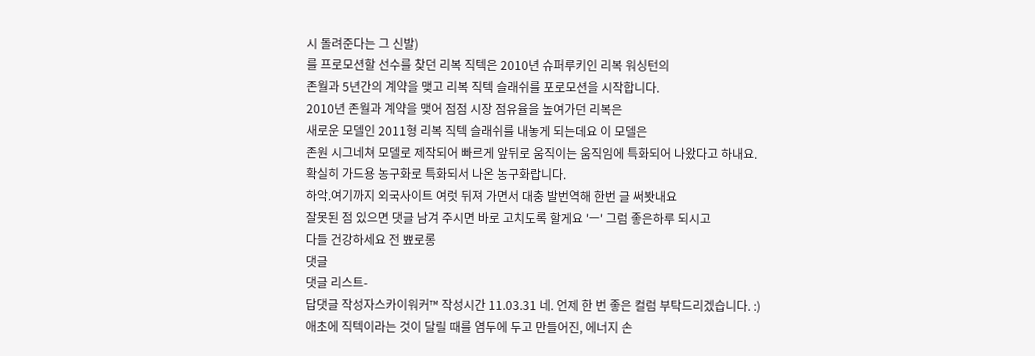시 돌려준다는 그 신발)
를 프로모션할 선수를 찾던 리복 직텍은 2010년 슈퍼루키인 리복 워싱턴의
존월과 5년간의 계약을 맺고 리복 직텍 슬래쉬를 포로모션을 시작합니다.
2010년 존월과 계약을 맺어 점점 시장 점유율을 높여가던 리복은
새로운 모델인 2011형 리복 직텍 슬래쉬를 내놓게 되는데요 이 모델은
존원 시그네쳐 모델로 제작되어 빠르게 앞뒤로 움직이는 움직임에 특화되어 나왔다고 하내요.
확실히 가드용 농구화로 특화되서 나온 농구화랍니다.
하악.여기까지 외국사이트 여럿 뒤져 가면서 대충 발번역해 한번 글 써봣내요
잘못된 점 있으면 댓글 남겨 주시면 바로 고치도록 할게요 'ㅡ' 그럼 좋은하루 되시고
다들 건강하세요 전 뾰로롱
댓글
댓글 리스트-
답댓글 작성자스카이워커™ 작성시간 11.03.31 네. 언제 한 번 좋은 컬럼 부탁드리겠습니다. :)
애초에 직텍이라는 것이 달릴 때를 염두에 두고 만들어진, 에너지 손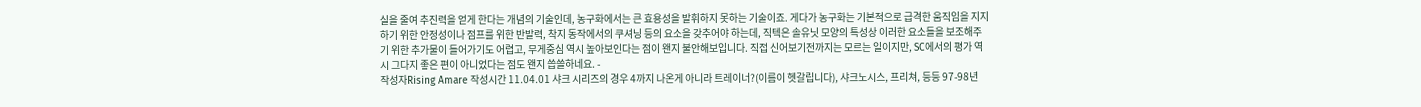실을 줄여 추진력을 얻게 한다는 개념의 기술인데, 농구화에서는 큰 효용성을 발휘하지 못하는 기술이죠. 게다가 농구화는 기본적으로 급격한 움직임을 지지하기 위한 안정성이나 점프를 위한 반발력, 착지 동작에서의 쿠셔닝 등의 요소을 갖추어야 하는데, 직텍은 솔유닛 모양의 특성상 이러한 요소들을 보조해주기 위한 추가물이 들어가기도 어렵고, 무게중심 역시 높아보인다는 점이 왠지 불안해보입니다. 직접 신어보기전까지는 모르는 일이지만, SC에서의 평가 역시 그다지 좋은 편이 아니었다는 점도 왠지 씁쓸하네요. -
작성자Rising Amare 작성시간 11.04.01 샤크 시리즈의 경우 4까지 나온게 아니라 트레이너?(이름이 헷갈립니다), 샤크노시스, 프리쳐, 등등 97-98년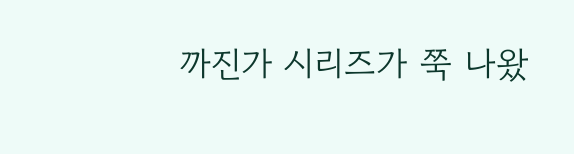까진가 시리즈가 쭉 나왔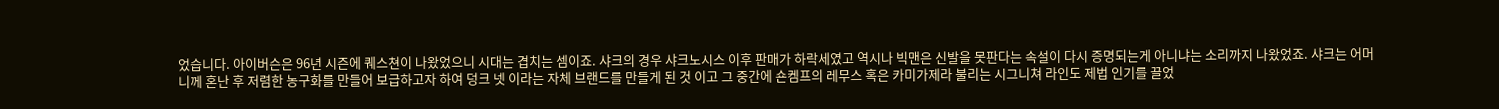었습니다. 아이버슨은 96년 시즌에 퀘스쳔이 나왔었으니 시대는 겹치는 셈이죠. 샤크의 경우 샤크노시스 이후 판매가 하락세였고 역시나 빅맨은 신발을 못판다는 속설이 다시 증명되는게 아니냐는 소리까지 나왔었죠. 샤크는 어머니께 혼난 후 저렴한 농구화를 만들어 보급하고자 하여 덩크 넷 이라는 자체 브랜드를 만들게 된 것 이고 그 중간에 숀켐프의 레무스 혹은 카미가제라 불리는 시그니쳐 라인도 제법 인기를 끌었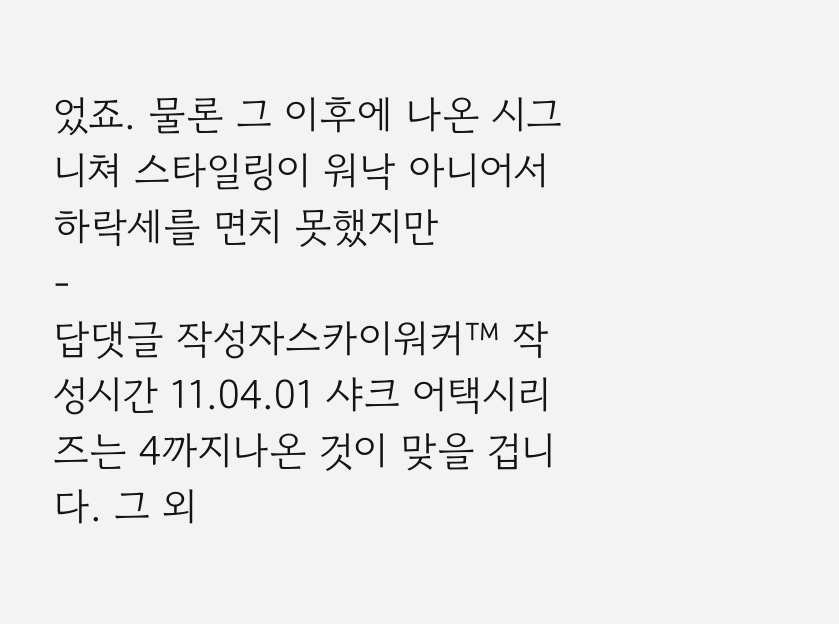었죠. 물론 그 이후에 나온 시그니쳐 스타일링이 워낙 아니어서 하락세를 면치 못했지만
-
답댓글 작성자스카이워커™ 작성시간 11.04.01 샤크 어택시리즈는 4까지나온 것이 맞을 겁니다. 그 외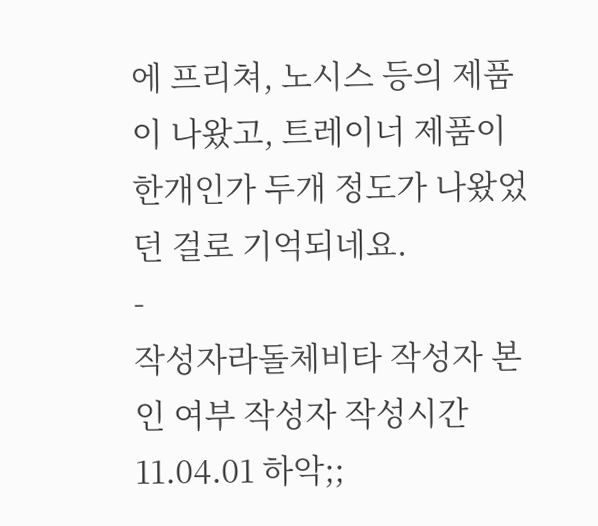에 프리쳐, 노시스 등의 제품이 나왔고, 트레이너 제품이 한개인가 두개 정도가 나왔었던 걸로 기억되네요.
-
작성자라돌체비타 작성자 본인 여부 작성자 작성시간 11.04.01 하악;;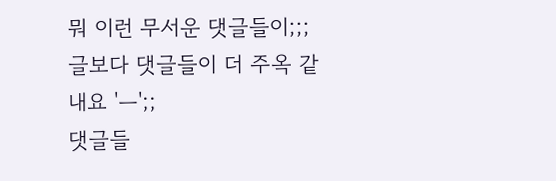뭐 이런 무서운 댓글들이;;; 글보다 댓글들이 더 주옥 같내요 'ㅡ';;
댓글들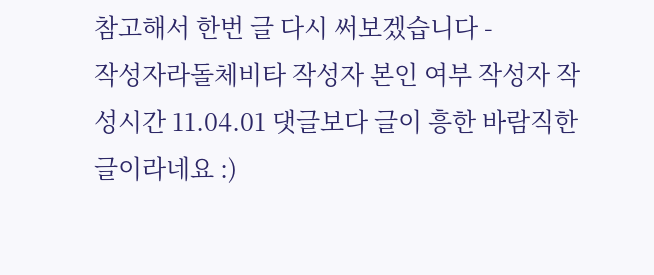참고해서 한번 글 다시 써보겠습니다 -
작성자라돌체비타 작성자 본인 여부 작성자 작성시간 11.04.01 댓글보다 글이 흥한 바람직한 글이라네요 :)